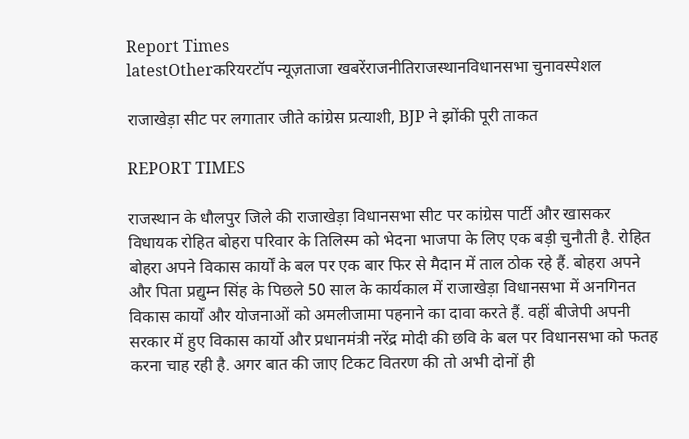Report Times
latestOtherकरियरटॉप न्यूज़ताजा खबरेंराजनीतिराजस्थानविधानसभा चुनावस्पेशल

राजाखेड़ा सीट पर लगातार जीते कांग्रेस प्रत्याशी, BJP ने झोंकी पूरी ताकत

REPORT TIMES

राजस्थान के धौलपुर जिले की राजाखेड़ा विधानसभा सीट पर कांग्रेस पार्टी और खासकर विधायक रोहित बोहरा परिवार के तिलिस्म को भेदना भाजपा के लिए एक बड़ी चुनौती है. रोहित बोहरा अपने विकास कार्यों के बल पर एक बार फिर से मैदान में ताल ठोक रहे हैं. बोहरा अपने और पिता प्रद्युम्न सिंह के पिछले 50 साल के कार्यकाल में राजाखेड़ा विधानसभा में अनगिनत विकास कार्यों और योजनाओं को अमलीजामा पहनाने का दावा करते हैं. वहीं बीजेपी अपनी सरकार में हुए विकास कार्यो और प्रधानमंत्री नरेंद्र मोदी की छवि के बल पर विधानसभा को फतह करना चाह रही है. अगर बात की जाए टिकट वितरण की तो अभी दोनों ही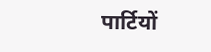पार्टियों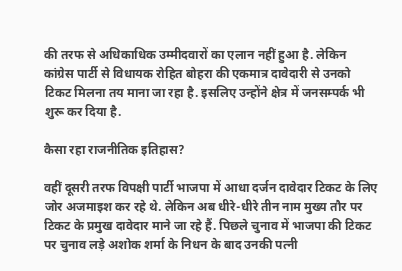की तरफ से अधिकाधिक उम्मीदवारों का एलान नहीं हुआ है. लेकिन कांग्रेस पार्टी से विधायक रोहित बोहरा की एकमात्र दावेदारी से उनको टिकट मिलना तय माना जा रहा है. इसलिए उन्होंने क्षेत्र में जनसम्पर्क भी शुरू कर दिया है.

कैसा रहा राजनीतिक इतिहास?

वहीं दूसरी तरफ विपक्षी पार्टी भाजपा में आधा दर्जन दावेदार टिकट के लिए जोर अजमाइश कर रहे थे. लेकिन अब धीरे-धीरे तीन नाम मुख्य तौर पर टिकट के प्रमुख दावेदार माने जा रहे हैं. पिछले चुनाव में भाजपा की टिकट पर चुनाव लड़े अशोक शर्मा के निधन के बाद उनकी पत्नी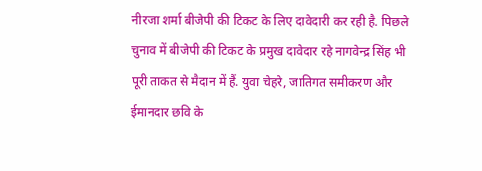नीरजा शर्मा बीजेपी की टिकट के लिए दावेदारी कर रही है. पिछले चुनाव में बीजेपी की टिकट के प्रमुख दावेदार रहे नागवेन्द्र सिंह भी पूरी ताकत से मैदान में हैं. युवा चेहरे, जातिगत समीकरण और ईमानदार छवि के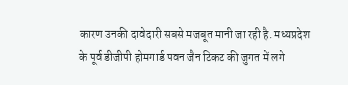कारण उनकी दावेदारी सबसे मजबूत मानी जा रही है. मध्यप्रदेश के पूर्व डीजीपी होमगार्ड पवन जैन टिकट की जुगत में लगे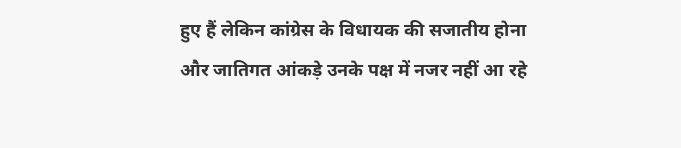हुए हैं लेकिन कांग्रेस के विधायक की सजातीय होना और जातिगत आंकड़े उनके पक्ष में नजर नहीं आ रहे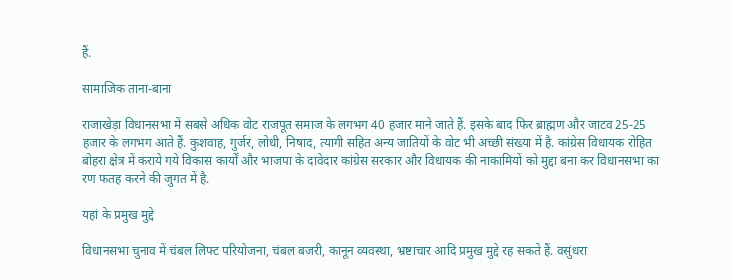हैं.

सामाजिक ताना-बाना

राजाखेड़ा विधानसभा में सबसे अधिक वोट राजपूत समाज के लगभग 40 हजार माने जाते हैं. इसके बाद फिर ब्राह्मण और जाटव 25-25 हजार के लगभग आते हैं. कुशवाह, गुर्जर, लोधी, निषाद, त्यागी सहित अन्य जातियों के वोट भी अच्छी संख्या में है. कांग्रेस विधायक रोहित बोहरा क्षेत्र में कराये गये विकास कार्यों और भाजपा के दावेदार कांग्रेस सरकार और विधायक की नाकामियों को मुद्दा बना कर विधानसभा का रण फतह करने की जुगत में है.

यहां के प्रमुख मुद्दे

विधानसभा चुनाव में चंबल लिफ्ट परियोजना, चंबल बजरी, कानून व्यवस्था, भ्रष्टाचार आदि प्रमुख मुद्दे रह सकते हैं. वसुंधरा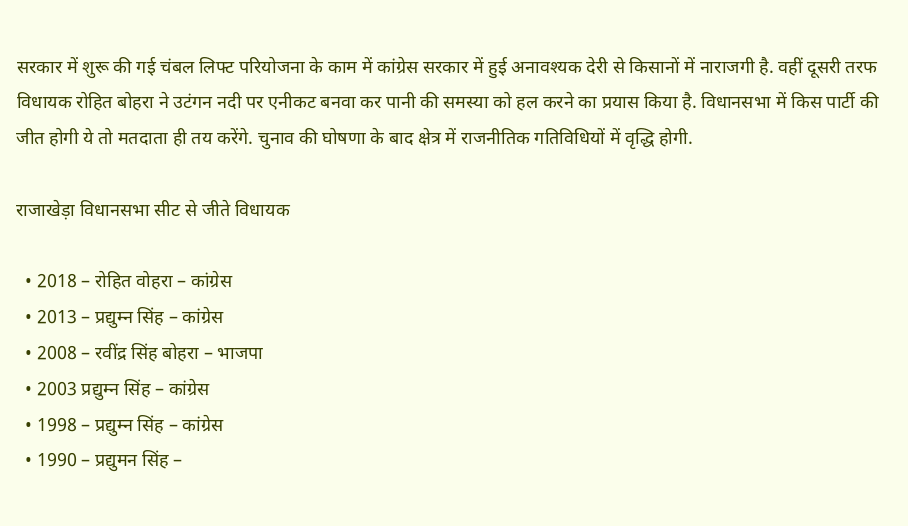सरकार में शुरू की गई चंबल लिफ्ट परियोजना के काम में कांग्रेस सरकार में हुई अनावश्यक देरी से किसानों में नाराजगी है. वहीं दूसरी तरफ विधायक रोहित बोहरा ने उटंगन नदी पर एनीकट बनवा कर पानी की समस्या को हल करने का प्रयास किया है. विधानसभा में किस पार्टी की जीत होगी ये तो मतदाता ही तय करेंगे. चुनाव की घोषणा के बाद क्षेत्र में राजनीतिक गतिविधियों में वृद्धि होगी.

राजाखेड़ा विधानसभा सीट से जीते विधायक

  • 2018 – रोहित वोहरा – कांग्रेस
  • 2013 – प्रद्युम्न सिंह – कांग्रेस
  • 2008 – रवींद्र सिंह बोहरा – भाजपा
  • 2003 प्रद्युम्न सिंह – कांग्रेस
  • 1998 – प्रद्युम्न सिंह – कांग्रेस
  • 1990 – प्रद्युमन सिंह –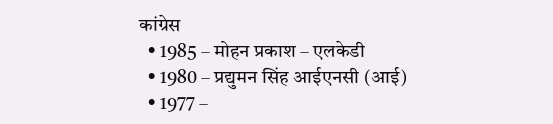कांग्रेस
  • 1985 – मोहन प्रकाश – एलकेडी
  • 1980 – प्रद्युमन सिंह आईएनसी (आई)
  • 1977 –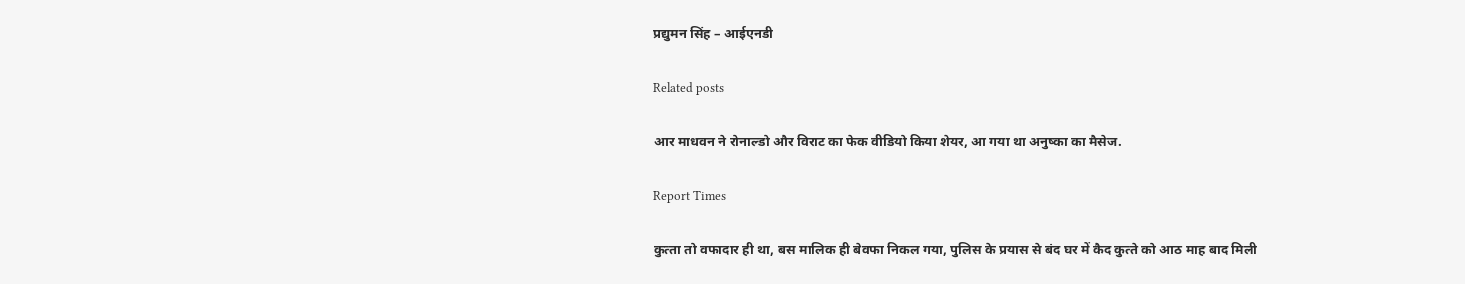प्रद्युमन सिंह – आईएनडी

Related posts

आर माधवन ने रोनाल्डो और विराट का फेक वीडियो किया शेयर, आ गया था अनुष्का का मैसेज.

Report Times

कुत्‍ता तो वफादार ही था, बस मालिक ही बेवफा निकल गया, पुलिस के प्रयास से बंद घर में कैद कुत्‍ते को आठ माह बाद मिली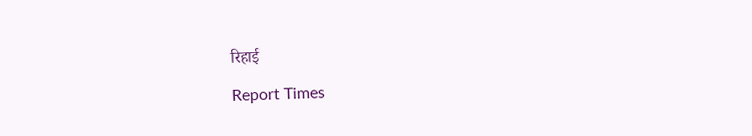रिहाई

Report Times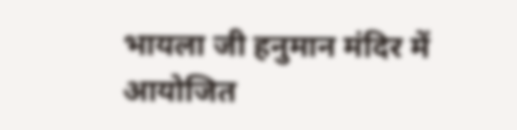भायला जी हनुमान मंदिर में आयोजित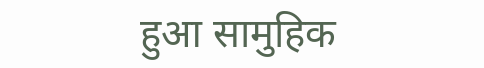हुआ सामुहिक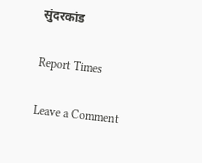सुंदरकांड

Report Times

Leave a Comment